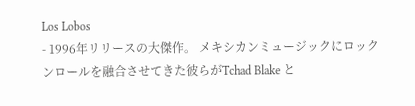Los Lobos
- 1996年リリースの大傑作。 メキシカンミュージックにロックンロールを融合させてきた彼らがTchad Blake と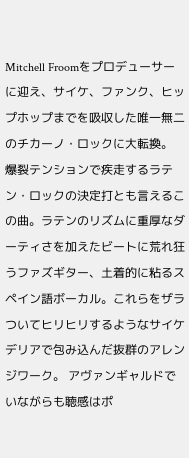Mitchell Froomをプロデューサーに迎え、サイケ、ファンク、ヒップホップまでを吸収した唯一無二のチカーノ・ロックに大転換。 爆裂テンションで疾走するラテン・ロックの決定打とも言えるこの曲。ラテンのリズムに重厚なダーティさを加えたビートに荒れ狂うファズギター、土着的に粘るスペイン語ボーカル。これらをザラついてヒリヒリするようなサイケデリアで包み込んだ抜群のアレンジワーク。 アヴァンギャルドでいながらも聴感はポ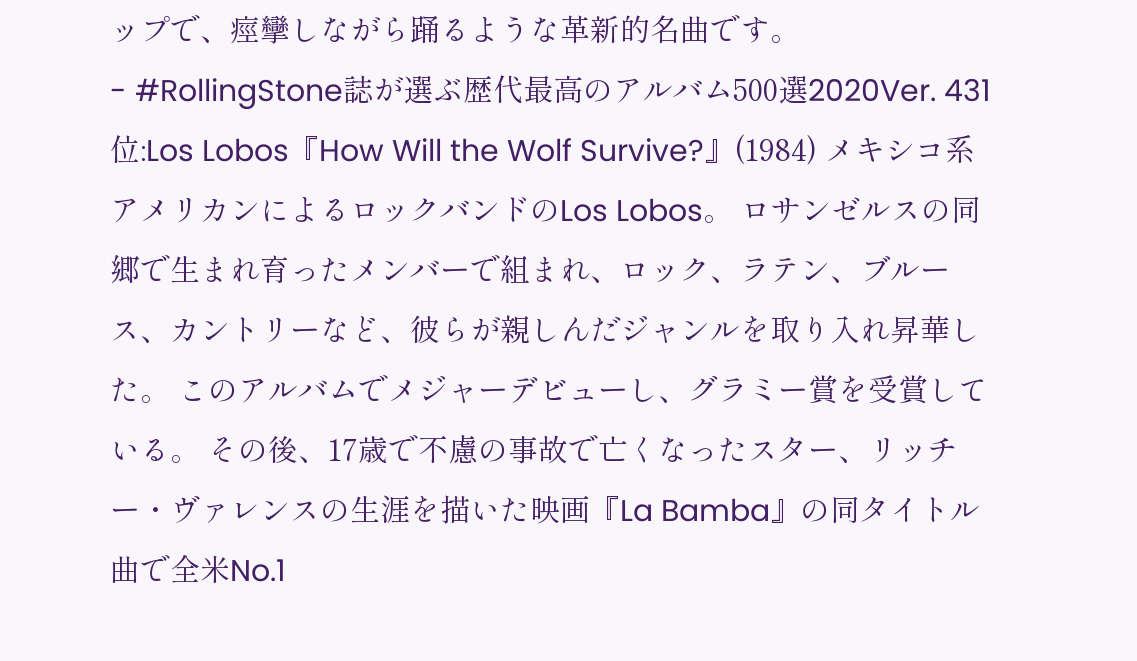ップで、痙攣しながら踊るような革新的名曲です。
- #RollingStone誌が選ぶ歴代最高のアルバム500選2020Ver. 431位:Los Lobos『How Will the Wolf Survive?』(1984) メキシコ系アメリカンによるロックバンドのLos Lobos。 ロサンゼルスの同郷で生まれ育ったメンバーで組まれ、ロック、ラテン、ブルース、カントリーなど、彼らが親しんだジャンルを取り入れ昇華した。 このアルバムでメジャーデビューし、グラミー賞を受賞している。 その後、17歳で不慮の事故で亡くなったスター、リッチー・ヴァレンスの生涯を描いた映画『La Bamba』の同タイトル曲で全米No.1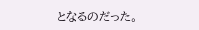となるのだった。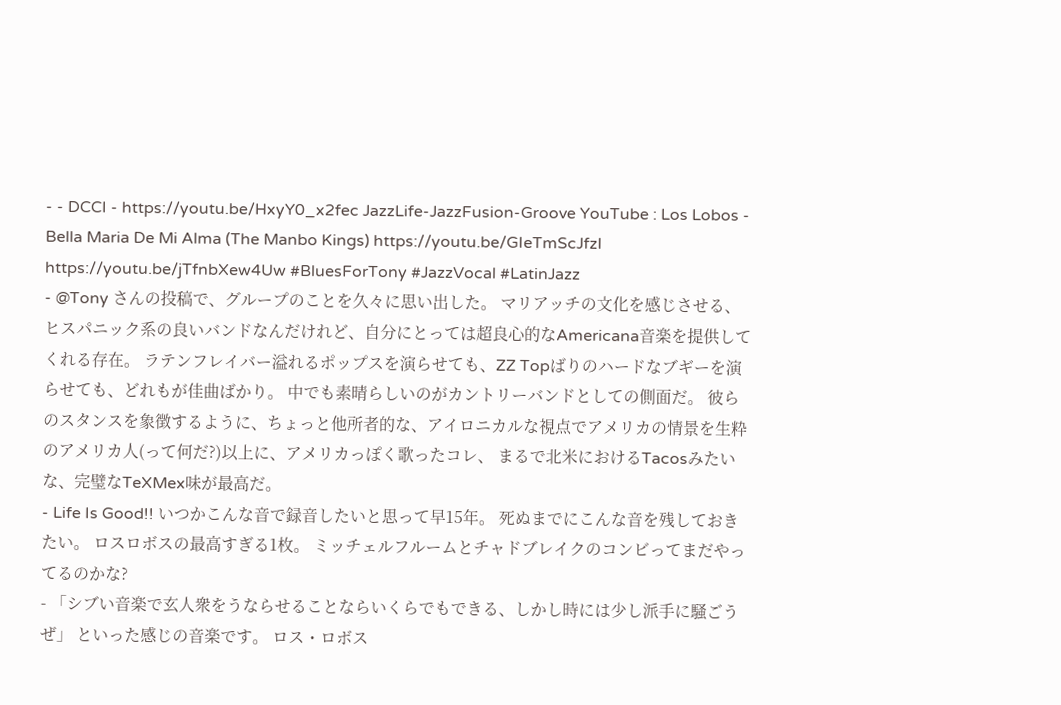- - DCCI - https://youtu.be/HxyY0_x2fec JazzLife-JazzFusion-Groove YouTube : Los Lobos - Bella Maria De Mi Alma (The Manbo Kings) https://youtu.be/GIeTmScJfzI https://youtu.be/jTfnbXew4Uw #BluesForTony #JazzVocal #LatinJazz
- @Tony さんの投稿で、グループのことを久々に思い出した。 マリアッチの文化を感じさせる、ヒスパニック系の良いバンドなんだけれど、自分にとっては超良心的なAmericana音楽を提供してくれる存在。 ラテンフレイバー溢れるポップスを演らせても、ZZ Topばりのハードなブギーを演らせても、どれもが佳曲ばかり。 中でも素晴らしいのがカントリーバンドとしての側面だ。 彼らのスタンスを象徴するように、ちょっと他所者的な、アイロニカルな視点でアメリカの情景を生粋のアメリカ人(って何だ?)以上に、アメリカっぽく歌ったコレ、 まるで北米におけるTacosみたいな、完璧なTeXMex味が最高だ。
- Life Is Good!! いつかこんな音で録音したいと思って早15年。 死ぬまでにこんな音を残しておきたい。 ロスロボスの最高すぎる1枚。 ミッチェルフルームとチャドブレイクのコンビってまだやってるのかな?
- 「シブい音楽で玄人衆をうならせることならいくらでもできる、しかし時には少し派手に騒ごうぜ」 といった感じの音楽です。 ロス・ロボス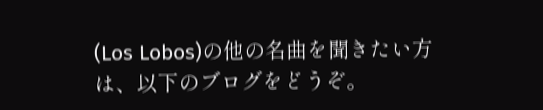(Los Lobos)の他の名曲を聞きたい方は、以下のブログをどうぞ。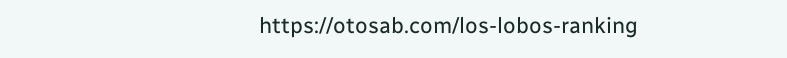https://otosab.com/los-lobos-ranking